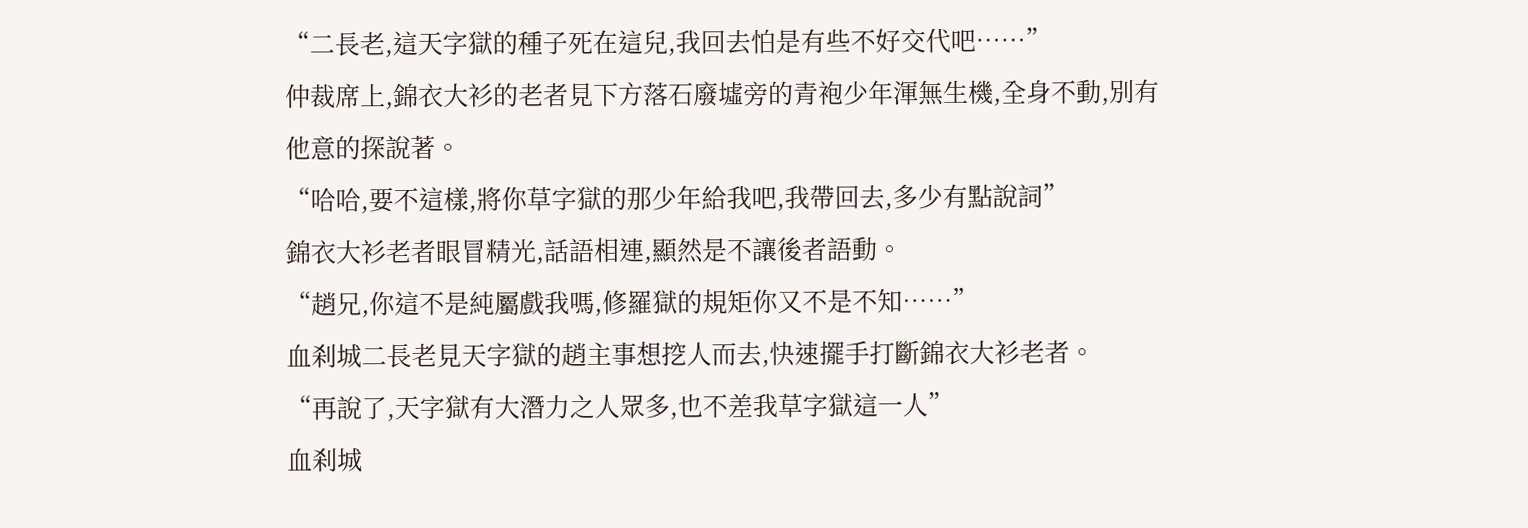“二長老,這天字獄的種子死在這兒,我回去怕是有些不好交代吧……”
仲裁席上,錦衣大衫的老者見下方落石廢墟旁的青袍少年渾無生機,全身不動,別有他意的探說著。
“哈哈,要不這樣,將你草字獄的那少年給我吧,我帶回去,多少有點說詞”
錦衣大衫老者眼冒精光,話語相連,顯然是不讓後者語動。
“趙兄,你這不是純屬戲我嗎,修羅獄的規矩你又不是不知……”
血刹城二長老見天字獄的趙主事想挖人而去,快速擺手打斷錦衣大衫老者。
“再說了,天字獄有大潛力之人眾多,也不差我草字獄這一人”
血刹城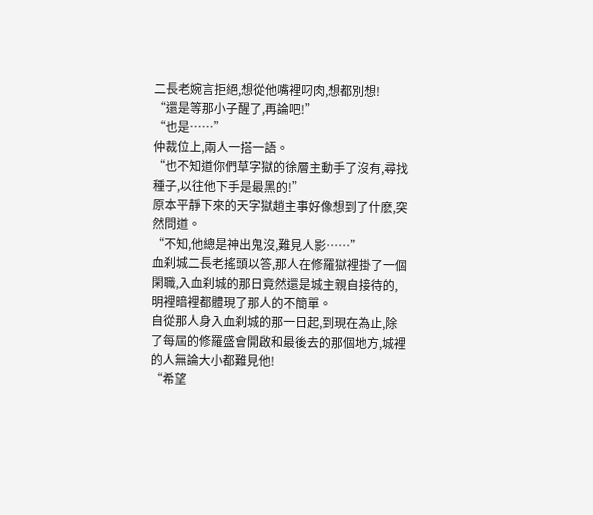二長老婉言拒絕,想從他嘴裡叼肉,想都別想!
“還是等那小子醒了,再論吧!”
“也是……”
仲裁位上,兩人一搭一語。
“也不知道你們草字獄的徐層主動手了沒有,尋找種子,以往他下手是最黑的!”
原本平靜下來的天字獄趙主事好像想到了什麽,突然問道。
“不知,他總是神出鬼沒,難見人影……”
血刹城二長老搖頭以答,那人在修羅獄裡掛了一個閑職,入血刹城的那日竟然還是城主親自接待的,明裡暗裡都體現了那人的不簡單。
自從那人身入血刹城的那一日起,到現在為止,除了每屆的修羅盛會開啟和最後去的那個地方,城裡的人無論大小都難見他!
“希望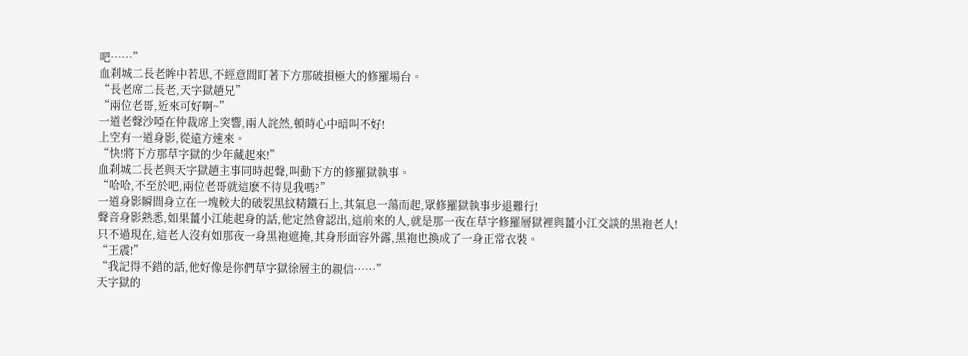吧……”
血刹城二長老眸中若思,不經意間盯著下方那破損極大的修羅場台。
“長老席二長老,天字獄趙兄”
“兩位老哥,近來可好啊~”
一道老聲沙啞在仲裁席上突響,兩人詫然,頓時心中暗叫不好!
上空有一道身影,從遠方速來。
“快!將下方那草字獄的少年藏起來!”
血刹城二長老與天字獄趙主事同時起聲,叫動下方的修羅獄執事。
“哈哈,不至於吧,兩位老哥就這麽不待見我嗎?”
一道身影瞬間身立在一塊較大的破裂黑紋精鐵石上,其氣息一蕩而起,眾修羅獄執事步退難行!
聲音身影熟悉,如果薑小江能起身的話,他定然會認出,這前來的人,就是那一夜在草字修羅層獄裡與薑小江交談的黑袍老人!
只不過現在,這老人沒有如那夜一身黑袍遮掩,其身形面容外露,黑袍也換成了一身正常衣裝。
“王震!”
“我記得不錯的話,他好像是你們草字獄徐層主的親信……”
天字獄的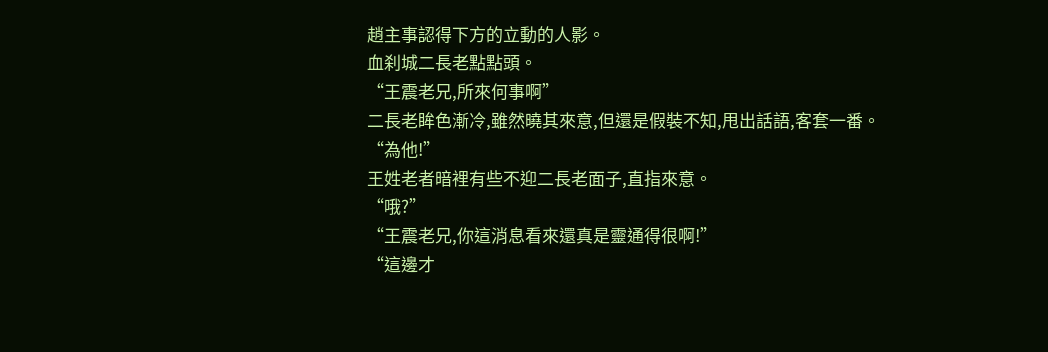趙主事認得下方的立動的人影。
血刹城二長老點點頭。
“王震老兄,所來何事啊”
二長老眸色漸冷,雖然曉其來意,但還是假裝不知,甩出話語,客套一番。
“為他!”
王姓老者暗裡有些不迎二長老面子,直指來意。
“哦?”
“王震老兄,你這消息看來還真是靈通得很啊!”
“這邊才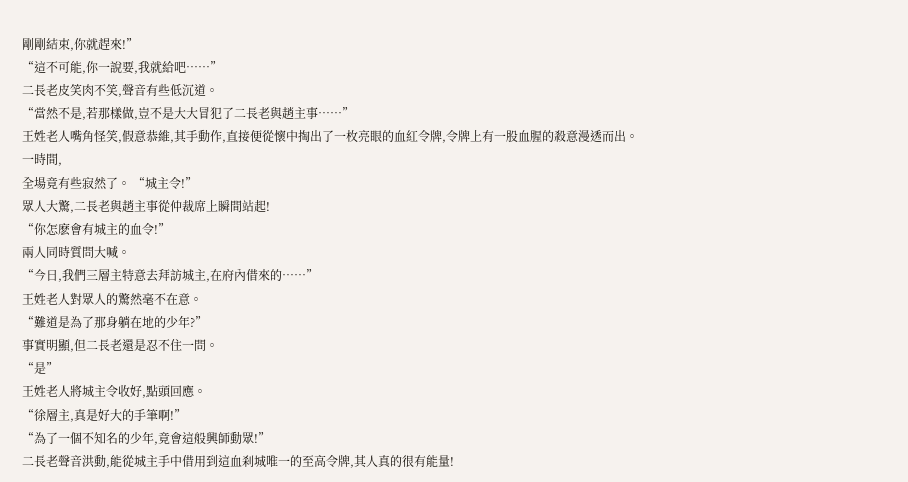剛剛結束,你就趕來!”
“這不可能,你一說要,我就給吧……”
二長老皮笑肉不笑,聲音有些低沉道。
“當然不是,若那樣做,豈不是大大冒犯了二長老與趙主事……”
王姓老人嘴角怪笑,假意恭維,其手動作,直接便從懷中掏出了一枚亮眼的血紅令牌,令牌上有一股血腥的殺意漫透而出。
一時間,
全場竟有些寂然了。 “城主令!”
眾人大驚,二長老與趙主事從仲裁席上瞬間站起!
“你怎麽會有城主的血令!”
兩人同時質問大喊。
“今日,我們三層主特意去拜訪城主,在府內借來的……”
王姓老人對眾人的驚然毫不在意。
“難道是為了那身躺在地的少年?”
事實明顯,但二長老還是忍不住一問。
“是”
王姓老人將城主令收好,點頭回應。
“徐層主,真是好大的手筆啊!”
“為了一個不知名的少年,竟會這般興師動眾!”
二長老聲音洪動,能從城主手中借用到這血刹城唯一的至高令牌,其人真的很有能量!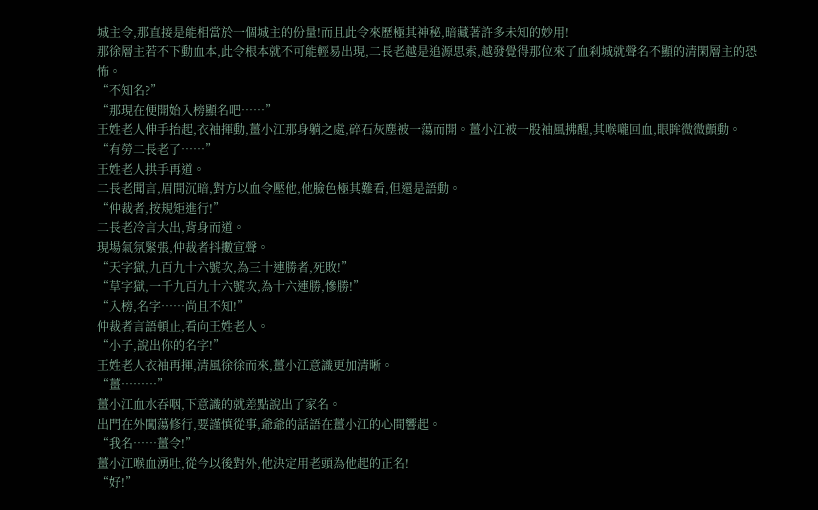城主令,那直接是能相當於一個城主的份量!而且此令來歷極其神秘,暗藏著許多未知的妙用!
那徐層主若不下動血本,此令根本就不可能輕易出現,二長老越是追源思索,越發覺得那位來了血刹城就聲名不顯的清閑層主的恐怖。
“不知名?”
“那現在便開始入榜顯名吧……”
王姓老人伸手抬起,衣袖揮動,薑小江那身躺之處,碎石灰塵被一蕩而開。薑小江被一股袖風拂醒,其喉嚨回血,眼眸微微顫動。
“有勞二長老了……”
王姓老人拱手再道。
二長老聞言,眉間沉暗,對方以血令壓他,他臉色極其難看,但還是語動。
“仲裁者,按規矩進行!”
二長老冷言大出,背身而道。
現場氣氛緊張,仲裁者抖擻宣聲。
“天字獄,九百九十六號次,為三十連勝者,死敗!”
“草字獄,一千九百九十六號次,為十六連勝,慘勝!”
“入榜,名字……尚且不知!”
仲裁者言語頓止,看向王姓老人。
“小子,說出你的名字!”
王姓老人衣袖再揮,清風徐徐而來,薑小江意識更加清晰。
“薑………”
薑小江血水吞咽,下意識的就差點說出了家名。
出門在外闖蕩修行,要謹慎從事,爺爺的話語在薑小江的心間響起。
“我名……薑令!”
薑小江喉血湧吐,從今以後對外,他決定用老頭為他起的正名!
“好!”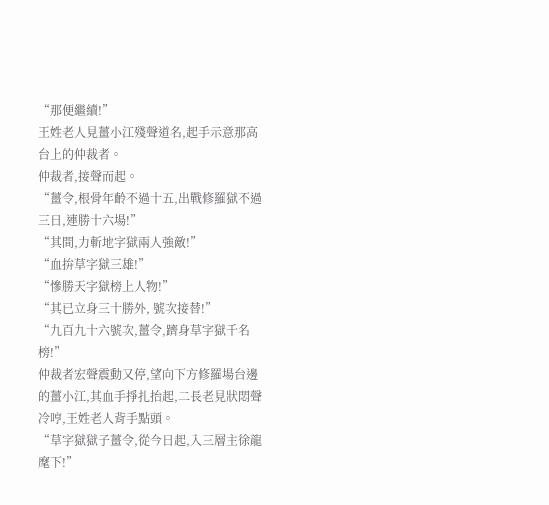“那便繼續!”
王姓老人見薑小江殘聲道名,起手示意那高台上的仲裁者。
仲裁者,接聲而起。
“薑令,根骨年齡不過十五,出戰修羅獄不過三日,連勝十六場!”
“其間,力斬地字獄兩人強敵!”
“血拚草字獄三雄!”
“慘勝天字獄榜上人物!”
“其已立身三十勝外, 號次接替!”
“九百九十六號次,薑令,躋身草字獄千名榜!”
仲裁者宏聲震動又停,望向下方修羅場台邊的薑小江,其血手掙扎抬起,二長老見狀悶聲冷哼,王姓老人背手點頭。
“草字獄獄子薑令,從今日起,入三層主徐龍麾下!”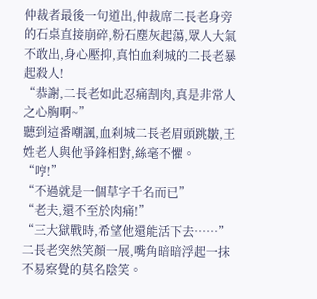仲裁者最後一句道出,仲裁席二長老身旁的石桌直接崩碎,粉石塵灰起蕩,眾人大氣不敢出,身心壓抑,真怕血刹城的二長老暴起殺人!
“恭謝,二長老如此忍痛割肉,真是非常人之心胸啊~”
聽到這番嘲諷,血刹城二長老眉頭跳皺,王姓老人與他爭鋒相對,絲毫不懼。
“哼!”
“不過就是一個草字千名而已”
“老夫,還不至於肉痛!”
“三大獄戰時,希望他還能活下去……”
二長老突然笑顏一展,嘴角暗暗浮起一抹不易察覺的莫名陰笑。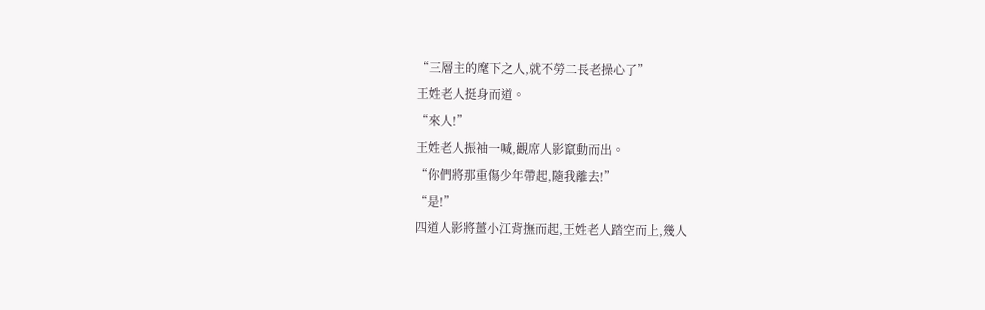“三層主的麾下之人,就不勞二長老操心了”
王姓老人挺身而道。
“來人!”
王姓老人振袖一喊,觀席人影竄動而出。
“你們將那重傷少年帶起,隨我離去!”
“是!”
四道人影將薑小江背撫而起,王姓老人踏空而上,幾人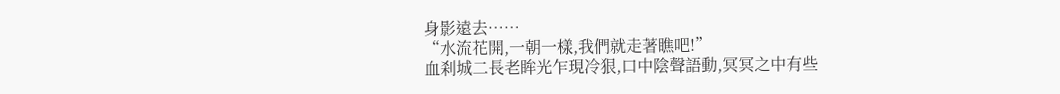身影遠去……
“水流花開,一朝一樣,我們就走著瞧吧!”
血刹城二長老眸光乍現冷狠,口中陰聲語動,冥冥之中有些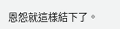恩怨就這樣結下了。